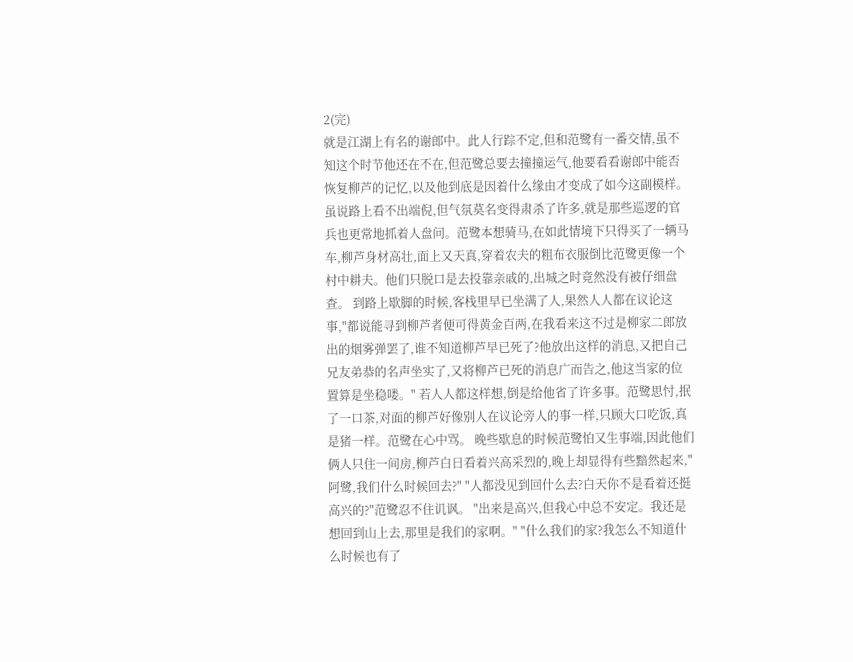2(完)
就是江湖上有名的谢郎中。此人行踪不定,但和范鹭有一番交情,虽不知这个时节他还在不在,但范鹭总要去撞撞运气,他要看看谢郎中能否恢复柳芦的记忆,以及他到底是因着什么缘由才变成了如今这副模样。 虽说路上看不出端倪,但气氛莫名变得肃杀了许多,就是那些巡逻的官兵也更常地抓着人盘问。范鹭本想骑马,在如此情境下只得买了一辆马车,柳芦身材高壮,面上又天真,穿着农夫的粗布衣服倒比范鹭更像一个村中耕夫。他们只脱口是去投靠亲戚的,出城之时竟然没有被仔细盘查。 到路上歇脚的时候,客栈里早已坐满了人,果然人人都在议论这事,"都说能寻到柳芦者便可得黄金百两,在我看来这不过是柳家二郎放出的烟雾弹罢了,谁不知道柳芦早已死了?他放出这样的消息,又把自己兄友弟恭的名声坐实了,又将柳芦已死的消息广而告之,他这当家的位置算是坐稳喽。" 若人人都这样想,倒是给他省了许多事。范鹭思忖,抿了一口茶,对面的柳芦好像别人在议论旁人的事一样,只顾大口吃饭,真是猪一样。范鹭在心中骂。 晚些歇息的时候范鹭怕又生事端,因此他们俩人只住一间房,柳芦白日看着兴高采烈的,晚上却显得有些黯然起来,"阿鹭,我们什么时候回去?" "人都没见到回什么去?白天你不是看着还挺高兴的?"范鹭忍不住讥讽。 "出来是高兴,但我心中总不安定。我还是想回到山上去,那里是我们的家啊。" "什么我们的家?我怎么不知道什么时候也有了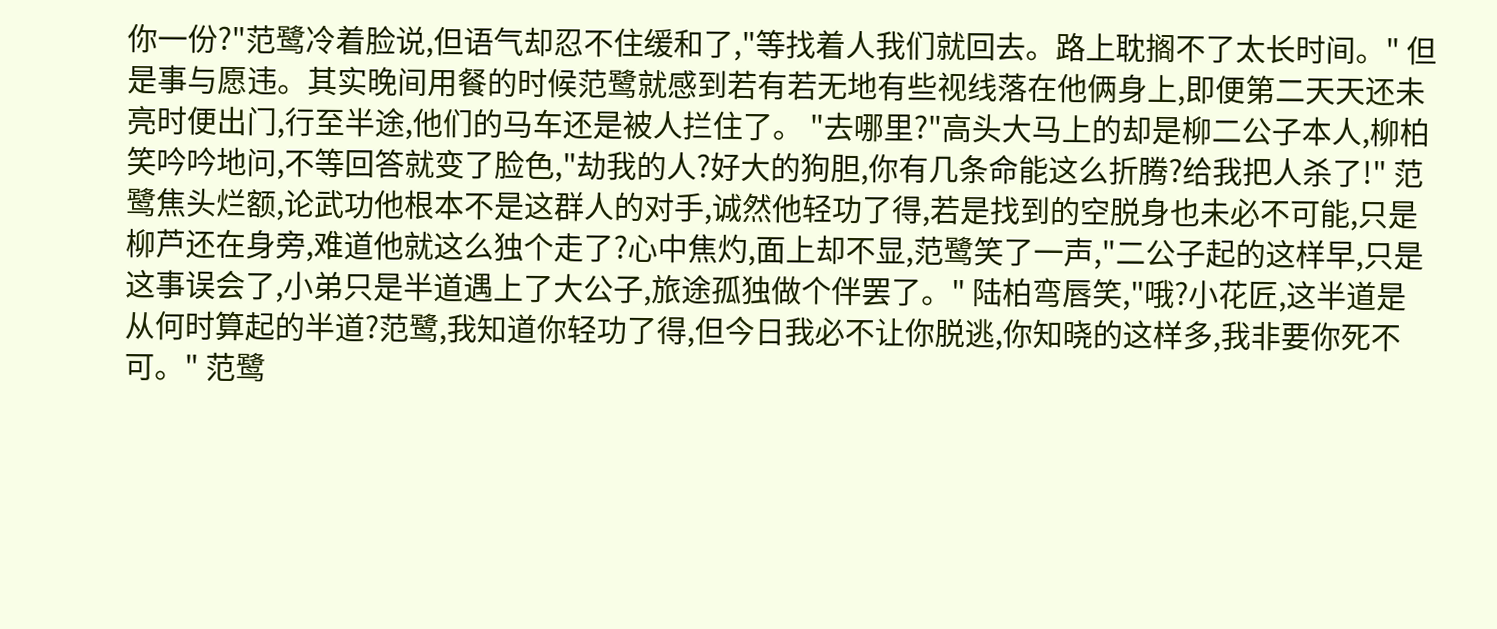你一份?"范鹭冷着脸说,但语气却忍不住缓和了,"等找着人我们就回去。路上耽搁不了太长时间。" 但是事与愿违。其实晚间用餐的时候范鹭就感到若有若无地有些视线落在他俩身上,即便第二天天还未亮时便出门,行至半途,他们的马车还是被人拦住了。 "去哪里?"高头大马上的却是柳二公子本人,柳柏笑吟吟地问,不等回答就变了脸色,"劫我的人?好大的狗胆,你有几条命能这么折腾?给我把人杀了!" 范鹭焦头烂额,论武功他根本不是这群人的对手,诚然他轻功了得,若是找到的空脱身也未必不可能,只是柳芦还在身旁,难道他就这么独个走了?心中焦灼,面上却不显,范鹭笑了一声,"二公子起的这样早,只是这事误会了,小弟只是半道遇上了大公子,旅途孤独做个伴罢了。" 陆柏弯唇笑,"哦?小花匠,这半道是从何时算起的半道?范鹭,我知道你轻功了得,但今日我必不让你脱逃,你知晓的这样多,我非要你死不可。" 范鹭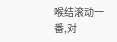喉结滚动一番,对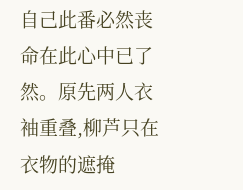自己此番必然丧命在此心中已了然。原先两人衣袖重叠,柳芦只在衣物的遮掩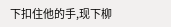下扣住他的手,现下柳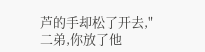芦的手却松了开去,"二弟,你放了他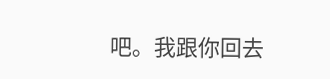吧。我跟你回去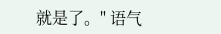就是了。" 语气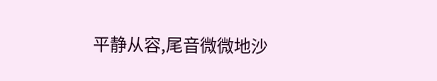平静从容,尾音微微地沙